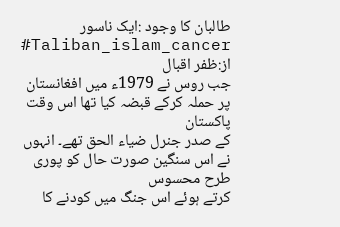طالبان کا وجود :ایک ناسور
#Taliban_islam_cancer
از:ظفر اقبال
جب روس نے 1979ء میں افغانستان پر حملہ کرکے قبضہ کیا تھا اس وقت پاکستان
کے صدر جنرل ضیاء الحق تھے۔ انہوں نے اس سنگین صورت حال کو پوری طرح محسوس
کرتے ہوئے اس جنگ میں کودنے کا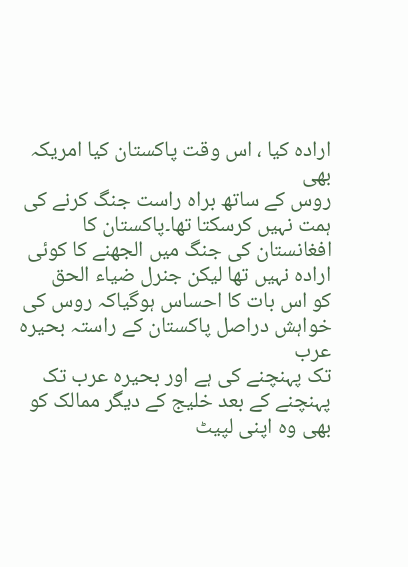ارادہ کیا ، اس وقت پاکستان کیا امریکہ بھی
روس کے ساتھ براہ راست جنگ کرنے کی ہمت نہیں کرسکتا تھا۔پاکستان کا
افغانستان کی جنگ میں الجھنے کا کوئی ارادہ نہیں تھا لیکن جنرل ضیاء الحق
کو اس بات کا احساس ہوگیاکہ روس کی خواہش دراصل پاکستان کے راستہ بحیرہ عرب
تک پہنچنے کی ہے اور بحیرہ عرب تک پہنچنے کے بعد خلیج کے دیگر ممالک کو
بھی وہ اپنی لپیٹ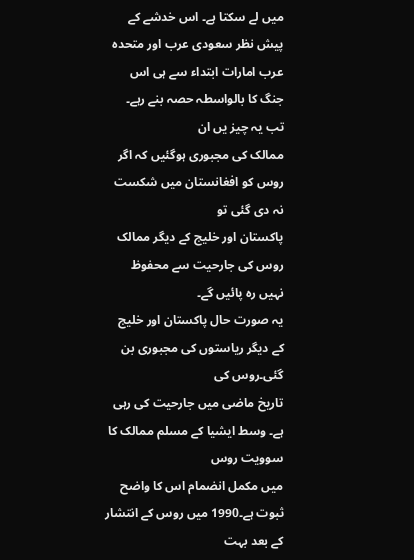میں لے سکتا ہے۔ اس خدشے کے پیش نظر سعودی عرب اور متحدہ
عرب امارات ابتداء سے ہی اس جنگ کا بالواسطہ حصہ بنے رہے۔ تب یہ چیز یں ان
ممالک کی مجبوری ہوگئیں کہ اگر روس کو افغانستان میں شکست نہ دی گئی تو
پاکستان اور خلیج کے دیگر ممالک روس کی جارحیت سے محفوظ نہیں رہ پائیں گے۔
یہ صورت حال پاکستان اور خلیج کے دیگر ریاستوں کی مجبوری بن گئی۔روس کی
تاریخ ماضی میں جارحیت کی رہی ہے۔ وسط ایشیا کے مسلم ممالک کا سوویت روس
میں مکمل انضمام اس کا واضح ثبوت ہے۔1990 میں روس کے انتشار کے بعد بہت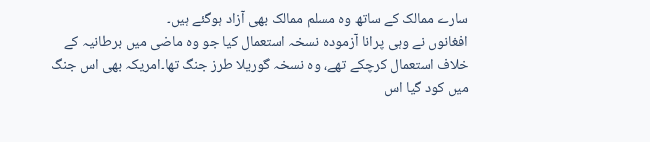سارے ممالک کے ساتھ وہ مسلم ممالک بھی آزاد ہوگئے ہیں۔
افغانوں نے وہی پرانا آزمودہ نسخہ استعمال کیا جو وہ ماضی میں برطانیہ کے خلاف استعمال کرچکے تھے، وہ نسخہ گوریلا طرز جنگ تھا۔امریکہ بھی اس جنگ میں کود گیا اس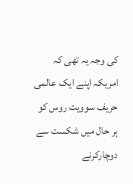کی وجہ یہ تھی کہ امریکہ اپنے ایک عالمی حریف سوویت روس کو ہر حال میں شکست سے دوچارکرنے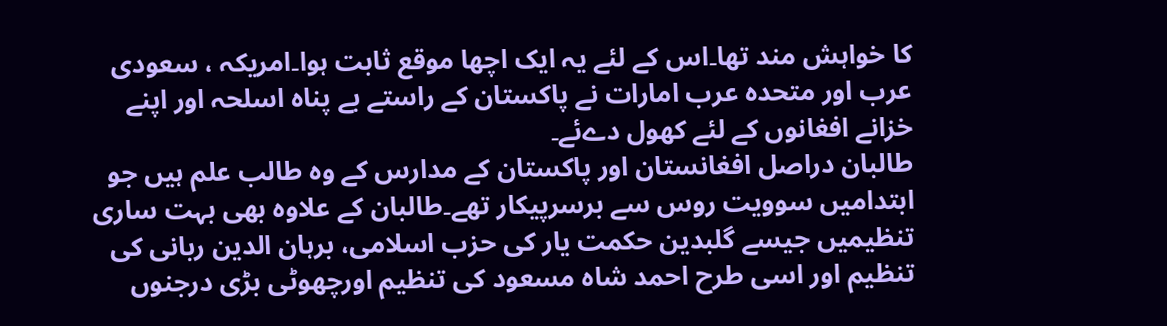کا خواہش مند تھا۔اس کے لئے یہ ایک اچھا موقع ثابت ہوا۔امریکہ ، سعودی عرب اور متحدہ عرب امارات نے پاکستان کے راستے بے پناہ اسلحہ اور اپنے خزانے افغانوں کے لئے کھول دےئے۔
طالبان دراصل افغانستان اور پاکستان کے مدارس کے وہ طالب علم ہیں جو ابتدامیں سوویت روس سے برسرپیکار تھے۔طالبان کے علاوہ بھی بہت ساری تنظیمیں جیسے گلبدین حکمت یار کی حزب اسلامی، برہان الدین ربانی کی تنظیم اور اسی طرح احمد شاہ مسعود کی تنظیم اورچھوٹی بڑی درجنوں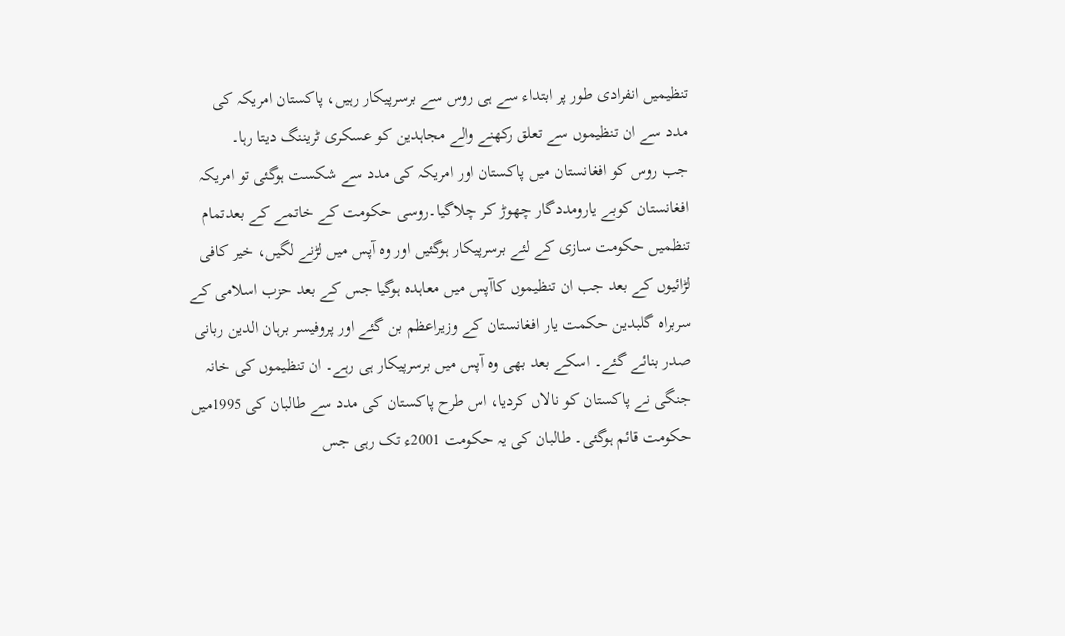تنظیمیں انفرادی طور پر ابتداء سے ہی روس سے برسرپیکار رہیں، پاکستان امریکہ کی مدد سے ان تنظیموں سے تعلق رکھنے والے مجاہدین کو عسکری ٹریننگ دیتا رہا۔
جب روس کو افغانستان میں پاکستان اور امریکہ کی مدد سے شکست ہوگئی تو امریکہ افغانستان کوبے یارومددگار چھوڑ کر چلاگیا۔روسی حکومت کے خاتمے کے بعدتمام تنظمیں حکومت سازی کے لئے برسرپیکار ہوگئیں اور وہ آپس میں لڑنے لگیں، خیر کافی لڑائیوں کے بعد جب ان تنظیموں کاآپس میں معاہدہ ہوگیا جس کے بعد حزب اسلامی کے سربراہ گلبدین حکمت یار افغانستان کے وزیراعظم بن گئے اور پروفیسر برہان الدین ربانی صدر بنائے گئے۔ اسکے بعد بھی وہ آپس میں برسرپیکار ہی رہے۔ ان تنظیموں کی خانہ جنگی نے پاکستان کو نالاں کردیا، اس طرح پاکستان کی مدد سے طالبان کی 1995میں حکومت قائم ہوگئی۔ طالبان کی یہ حکومت 2001ء تک رہی جس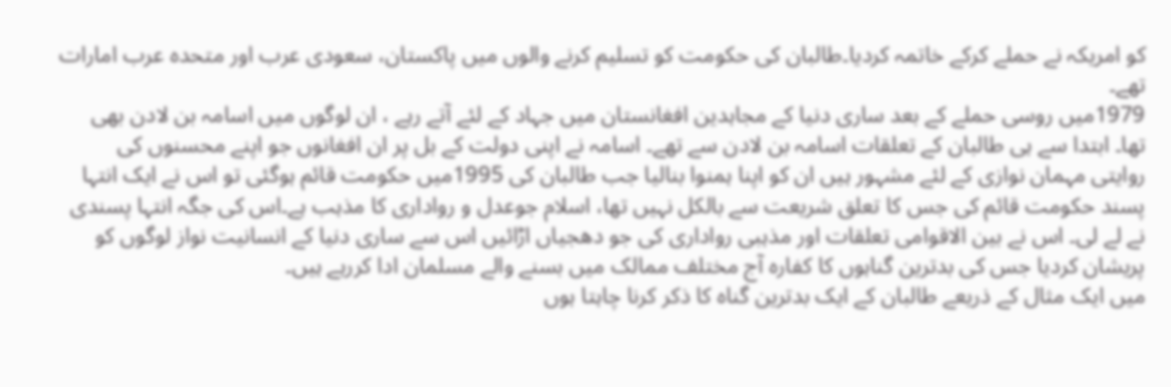کو امریکہ نے حملے کرکے خاتمہ کردیا۔طالبان کی حکومت کو تسلیم کرنے والوں میں پاکستان، سعودی عرب اور متحدہ عرب امارات تھے۔
1979میں روسی حملے کے بعد ساری دنیا کے مجاہدین افغانستان میں جہاد کے لئے آتے رہے ، ان لوگوں میں اسامہ بن لادن بھی تھا۔ ابتدا سے ہی طالبان کے تعلقات اسامہ بن لادن سے تھے۔ اسامہ نے اپنی دولت کے بل پر ان افغانوں جو اپنے محسنوں کی روایتی مہمان نوازی کے لئے مشہور ہیں ان کو اپنا ہمنوا بنالیا جب طالبان کی 1995میں حکومت قائم ہوگئی تو اس نے ایک انتہا پسند حکومت قائم کی جس کا تعلق شریعت سے بالکل نہیں تھا، اسلام جوعدل و رواداری کا مذہب ہے۔اس کی جگہ انتہا پسندی نے لے لی۔ اس نے بین الاقوامی تعلقات اور مذہبی رواداری کی جو دھجیاں اڑائیں اس سے ساری دنیا کے انسانیت نواز لوگوں کو پریشان کردیا جس کی بدترین گناہوں کا کفارہ آج مختلف ممالک میں بسنے والے مسلمان ادا کررہے ہیں۔
میں ایک مثال کے ذریعے طالبان کے ایک بدترین گناہ کا ذکر کرنا چاہتا ہوں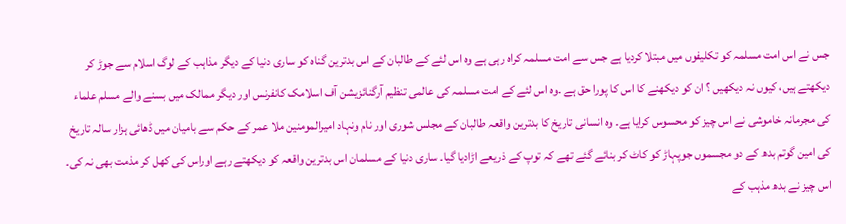جس نے اس امت مسلمہ کو تکلیفوں میں مبتلا کردیا ہے جس سے امت مسلمہ کراہ رہی ہے وہ اس لئے کے طالبان کے اس بدترین گناہ کو ساری دنیا کے دیگر مذاہب کے لوگ اسلام سے جوڑ کر دیکھتے ہیں، کیوں نہ دیکھیں ؟ ان کو دیکھنے کا اس کا پورا حق ہے ۔وہ اس لئے کے امت مسلمہ کی عالمی تنظیم آرگنائزیشن آف اسلامک کانفرنس اور دیگر ممالک میں بسنے والے مسلم علماء کی مجرمانہ خاموشی نے اس چیز کو محسوس کرایا ہے۔ وہ انسانی تاریخ کا بدترین واقعہ طالبان کے مجلس شوری اور نام ونہاد امیرالمومنین ملا عمر کے حکم سے بامیان میں ڈھائی ہزار سالہ تاریخ کی امین گوتم بدھ کے دو مجسموں جوپہاڑ کو کاٹ کر بنائے گئے تھے کہ توپ کے ذریعے اڑادیا گیا۔ ساری دنیا کے مسلمان اس بدترین واقعہ کو دیکھتے رہے اوراس کی کھل کر مذمت بھی نہ کی۔ اس چیز نے بدھ مذہب کے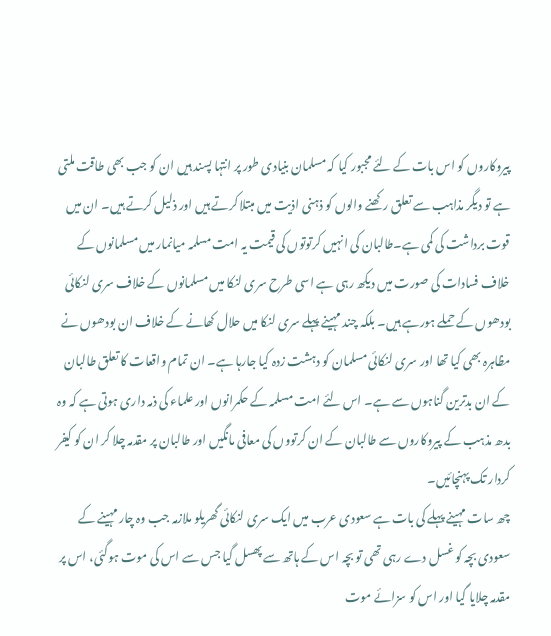پیروکاروں کو اس بات کے لئے مجبور کیا کہ مسلمان بنیادی طور پر انتہا پسند ہیں ان کو جب بھی طاقت ملتی ہے تو دیگر مذاہب سے تعلق رکھنے والوں کو ذہنی اذیت میں مبتلا کرتے ہیں اور ذلیل کرتے ہیں۔ ان میں قوت برداشت کی کمی ہے۔طالبان کی انہیں کرتوتوں کی قیمت یہ امت مسلمہ میانمار میں مسلمانوں کے خلاف فسادات کی صورت میں دیکھ رہی ہے اسی طرح سری لنکا میں مسلمانوں کے خلاف سری لنکائی بودھوں کے حملے ہورہے ہیں۔ بلکہ چند مہینے پہلے سری لنکا میں حلال کھانے کے خلاف ان بودھوں نے مظاہرہ بھی کیا تھا اور سری لنکائی مسلمان کو دہشت زدہ کیا جارہا ہے۔ ان تمام واقعات کا تعلق طالبان کے ان بدترین گناہوں سے ہے۔ اس لئے امت مسلمہ کے حکمرانوں اور علماء کی ذمہ داری ہوتی ہے کہ وہ بدھ مذہب کے پیروکاروں سے طالبان کے ان کرتووں کی معافی مانگیں اور طالبان پر مقدمہ چلا کر ان کو کیفر کردار تک پہنچائیں۔
چھ سات مہینے پہلے کی بات ہے سعودی عرب میں ایک سری لنکائی گھریلو ملازمہ جب وہ چار مہینے کے سعودی بچہ کو غسل دے رہی تھی تو بچہ اس کے ہاتھ سے پھسل گیا جس سے اس کی موت ہوگئی، اس پر مقدمہ چلایا گیا اور اس کو سزائے موت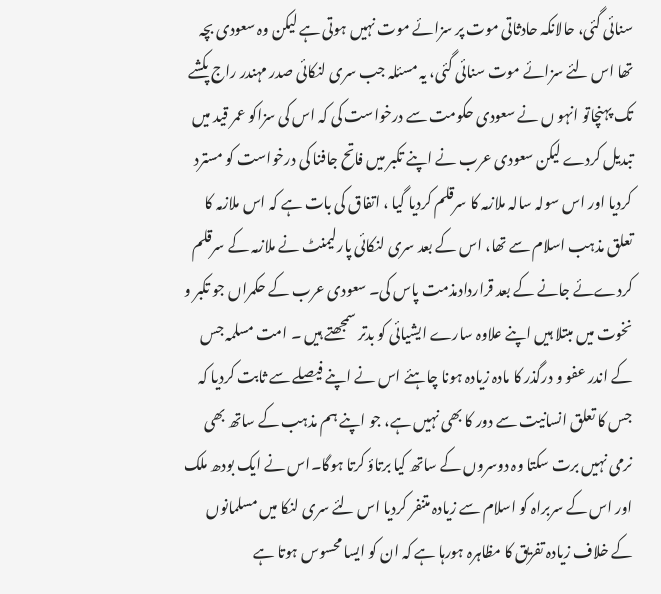سنائی گئی، حالانکہ حادثاتی موت پر سزائے موت نہیں ہوتی ہے لیکن وہ سعودی بچہ تھا اس لئے سزائے موت سنائی گئی، یہ مسئلہ جب سری لنکائی صدر مہندر راج پکشے تک پہنچاتو انہو ں نے سعودی حکومت سے درخواست کی کہ اس کی سزاکو عمر قید میں تبدیل کردے لیکن سعودی عرب نے اپنے تکبر میں فاتح جافنا کی درخواست کو مسترد کردیا اور اس سولہ سالہ ملازمہ کا سرقلم کردیا گیا ، اتفاق کی بات ہے کہ اس ملازمہ کا تعلق مذہب اسلام سے تھا، اس کے بعد سری لنکائی پارلیمنٹ نے ملازمہ کے سرقلم کردےئے جانے کے بعد قراردادمذمت پاس کی۔ سعودی عرب کے حکمراں جو تکبر و نخوت میں مبتلا ہیں اپنے علاوہ سارے ایشیائی کو بدتر سمجھتے ہیں ۔ امت مسلمہ جس کے اندر عفو و درگذر کا مادہ زیادہ ہونا چاہئے اس نے اپنے فیصلے سے ثابت کردیا کہ جس کا تعلق انسانیت سے دور کا بھی نہیں ہے، جو اپنے ہم مذہب کے ساتھ بھی نرمی نہیں برت سکتا وہ دوسروں کے ساتھ کیا برتاؤ کرتا ہوگا۔اس نے ایک بودھ ملک اور اس کے سربراہ کو اسلام سے زیادہ متنفر کردیا اس لئے سری لنکا میں مسلمانوں کے خلاف زیادہ تفریق کا مظاہرہ ہورہا ہے کہ ان کو ایسا محسوس ہوتا ہے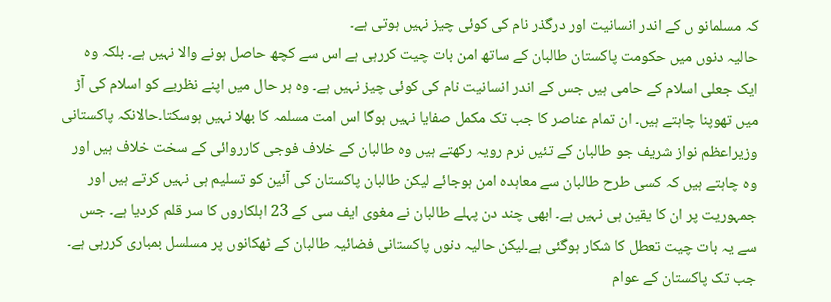کہ مسلمانو ں کے اندر انسانیت اور درگذر نام کی کوئی چیز نہیں ہوتی ہے۔
حالیہ دنوں میں حکومت پاکستان طالبان کے ساتھ امن بات چیت کررہی ہے اس سے کچھ حاصل ہونے والا نہیں ہے۔ بلکہ وہ ایک جعلی اسلام کے حامی ہیں جس کے اندر انسانیت نام کی کوئی چیز نہیں ہے۔ وہ ہر حال میں اپنے نظریے کو اسلام کی آڑ میں تھوپنا چاہتے ہیں۔ ان تمام عناصر کا جب تک مکمل صفایا نہیں ہوگا اس امت مسلمہ کا بھلا نہیں ہوسکتا۔حالانکہ پاکستانی وزیراعظم نواز شریف جو طالبان کے تئیں نرم رویہ رکھتے ہیں وہ طالبان کے خلاف فوجی کارروائی کے سخت خلاف ہیں اور وہ چاہتے ہیں کہ کسی طرح طالبان سے معاہدہ امن ہوجائے لیکن طالبان پاکستان کی آئین کو تسلیم ہی نہیں کرتے ہیں اور جمہوریت پر ان کا یقین ہی نہیں ہے۔ ابھی چند دن پہلے طالبان نے مغوی ایف سی کے 23 اہلکاروں کا سر قلم کردیا ہے۔ جس سے یہ بات چیت تعطل کا شکار ہوگئی ہے۔لیکن حالیہ دنوں پاکستانی فضائیہ طالبان کے ٹھکانوں پر مسلسل بمباری کررہی ہے۔
جب تک پاکستان کے عوام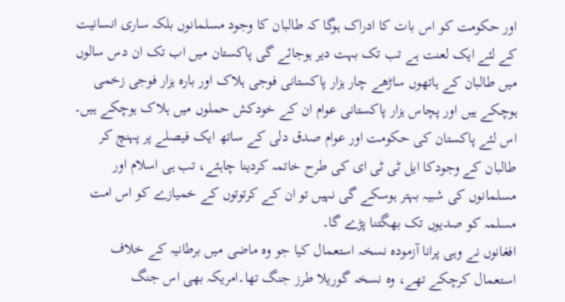اور حکومت کو اس بات کا ادراک ہوگا کہ طالبان کا وجود مسلمانوں بلکہ ساری انسانیت کے لئے ایک لعنت ہے تب تک بہت دیر ہوجائے گی پاکستان میں اب تک ان دس سالوں میں طالبان کے ہاتھوں ساڑھے چار ہزار پاکستانی فوجی ہلاک اور بارہ ہزار فوجی زخمی ہوچکے ہیں اور پچاس ہزار پاکستانی عوام ان کے خودکش حملوں میں ہلاک ہوچکے ہیں۔ اس لئے پاکستان کی حکومت اور عوام صدق دلی کے ساتھ ایک فیصلے پر پہنچ کر طالبان کے وجودکا ایل ٹی ٹی ای کی طرح خاتمہ کردینا چاہئے، تب ہی اسلام اور مسلمانوں کی شبیہ بہتر ہوسکے گی نہیں تو ان کے کرتوتوں کے خمیازے کو اس امت مسلمہ کو صدیوں تک بھگتنا پڑے گا۔
افغانوں نے وہی پرانا آزمودہ نسخہ استعمال کیا جو وہ ماضی میں برطانیہ کے خلاف استعمال کرچکے تھے، وہ نسخہ گوریلا طرز جنگ تھا۔امریکہ بھی اس جنگ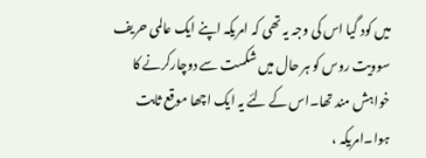میں کود گیا اس کی وجہ یہ تھی کہ امریکہ اپنے ایک عالمی حریف سوویت روس کو ہر حال میں شکست سے دوچارکرنے کا خواہش مند تھا۔اس کے لئے یہ ایک اچھا موقع ثابت ہوا۔امریکہ ،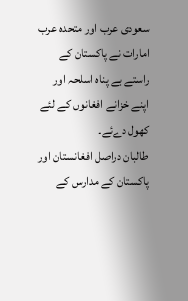سعودی عرب اور متحدہ عرب امارات نے پاکستان کے راستے بے پناہ اسلحہ اور اپنے خزانے افغانوں کے لئے کھول دےئے۔
طالبان دراصل افغانستان اور پاکستان کے مدارس کے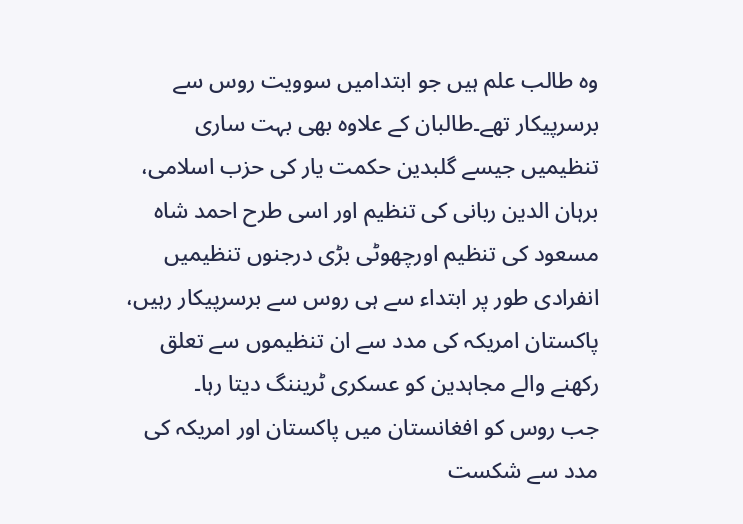وہ طالب علم ہیں جو ابتدامیں سوویت روس سے برسرپیکار تھے۔طالبان کے علاوہ بھی بہت ساری تنظیمیں جیسے گلبدین حکمت یار کی حزب اسلامی، برہان الدین ربانی کی تنظیم اور اسی طرح احمد شاہ مسعود کی تنظیم اورچھوٹی بڑی درجنوں تنظیمیں انفرادی طور پر ابتداء سے ہی روس سے برسرپیکار رہیں، پاکستان امریکہ کی مدد سے ان تنظیموں سے تعلق رکھنے والے مجاہدین کو عسکری ٹریننگ دیتا رہا۔
جب روس کو افغانستان میں پاکستان اور امریکہ کی مدد سے شکست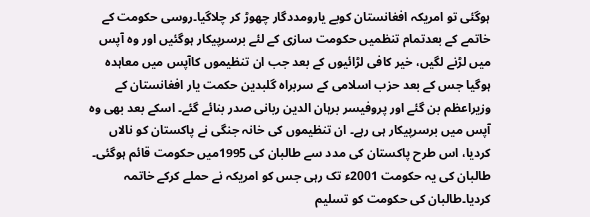ہوگئی تو امریکہ افغانستان کوبے یارومددگار چھوڑ کر چلاگیا۔روسی حکومت کے خاتمے کے بعدتمام تنظمیں حکومت سازی کے لئے برسرپیکار ہوگئیں اور وہ آپس میں لڑنے لگیں، خیر کافی لڑائیوں کے بعد جب ان تنظیموں کاآپس میں معاہدہ ہوگیا جس کے بعد حزب اسلامی کے سربراہ گلبدین حکمت یار افغانستان کے وزیراعظم بن گئے اور پروفیسر برہان الدین ربانی صدر بنائے گئے۔ اسکے بعد بھی وہ آپس میں برسرپیکار ہی رہے۔ ان تنظیموں کی خانہ جنگی نے پاکستان کو نالاں کردیا، اس طرح پاکستان کی مدد سے طالبان کی 1995میں حکومت قائم ہوگئی۔ طالبان کی یہ حکومت 2001ء تک رہی جس کو امریکہ نے حملے کرکے خاتمہ کردیا۔طالبان کی حکومت کو تسلیم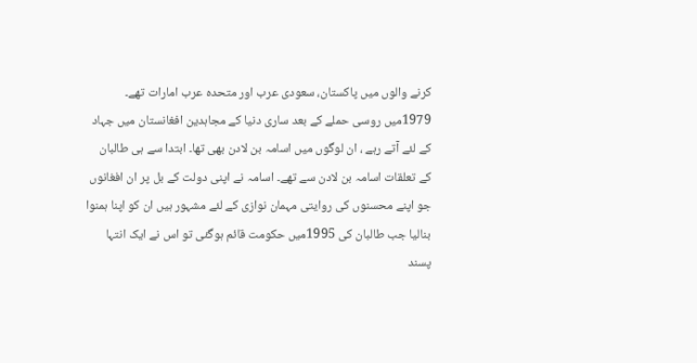کرنے والوں میں پاکستان، سعودی عرب اور متحدہ عرب امارات تھے۔
1979میں روسی حملے کے بعد ساری دنیا کے مجاہدین افغانستان میں جہاد کے لئے آتے رہے ، ان لوگوں میں اسامہ بن لادن بھی تھا۔ ابتدا سے ہی طالبان کے تعلقات اسامہ بن لادن سے تھے۔ اسامہ نے اپنی دولت کے بل پر ان افغانوں جو اپنے محسنوں کی روایتی مہمان نوازی کے لئے مشہور ہیں ان کو اپنا ہمنوا بنالیا جب طالبان کی 1995میں حکومت قائم ہوگئی تو اس نے ایک انتہا پسند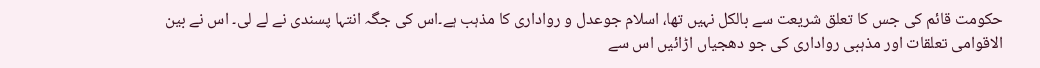حکومت قائم کی جس کا تعلق شریعت سے بالکل نہیں تھا، اسلام جوعدل و رواداری کا مذہب ہے۔اس کی جگہ انتہا پسندی نے لے لی۔ اس نے بین الاقوامی تعلقات اور مذہبی رواداری کی جو دھجیاں اڑائیں اس سے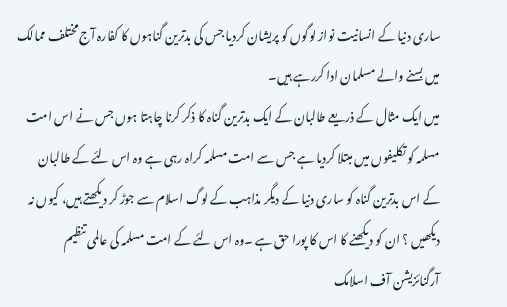ساری دنیا کے انسانیت نواز لوگوں کو پریشان کردیا جس کی بدترین گناہوں کا کفارہ آج مختلف ممالک میں بسنے والے مسلمان ادا کررہے ہیں۔
میں ایک مثال کے ذریعے طالبان کے ایک بدترین گناہ کا ذکر کرنا چاہتا ہوں جس نے اس امت مسلمہ کو تکلیفوں میں مبتلا کردیا ہے جس سے امت مسلمہ کراہ رہی ہے وہ اس لئے کے طالبان کے اس بدترین گناہ کو ساری دنیا کے دیگر مذاہب کے لوگ اسلام سے جوڑ کر دیکھتے ہیں، کیوں نہ دیکھیں ؟ ان کو دیکھنے کا اس کا پورا حق ہے ۔وہ اس لئے کے امت مسلمہ کی عالمی تنظیم آرگنائزیشن آف اسلامک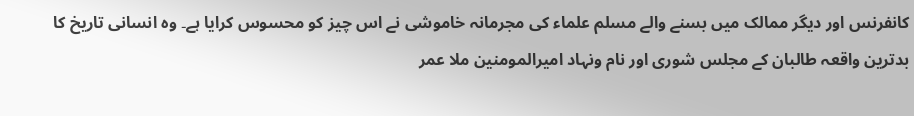کانفرنس اور دیگر ممالک میں بسنے والے مسلم علماء کی مجرمانہ خاموشی نے اس چیز کو محسوس کرایا ہے۔ وہ انسانی تاریخ کا بدترین واقعہ طالبان کے مجلس شوری اور نام ونہاد امیرالمومنین ملا عمر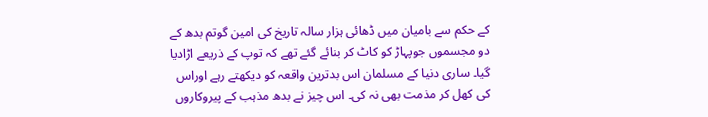کے حکم سے بامیان میں ڈھائی ہزار سالہ تاریخ کی امین گوتم بدھ کے دو مجسموں جوپہاڑ کو کاٹ کر بنائے گئے تھے کہ توپ کے ذریعے اڑادیا گیا۔ ساری دنیا کے مسلمان اس بدترین واقعہ کو دیکھتے رہے اوراس کی کھل کر مذمت بھی نہ کی۔ اس چیز نے بدھ مذہب کے پیروکاروں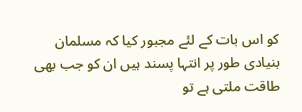کو اس بات کے لئے مجبور کیا کہ مسلمان بنیادی طور پر انتہا پسند ہیں ان کو جب بھی طاقت ملتی ہے تو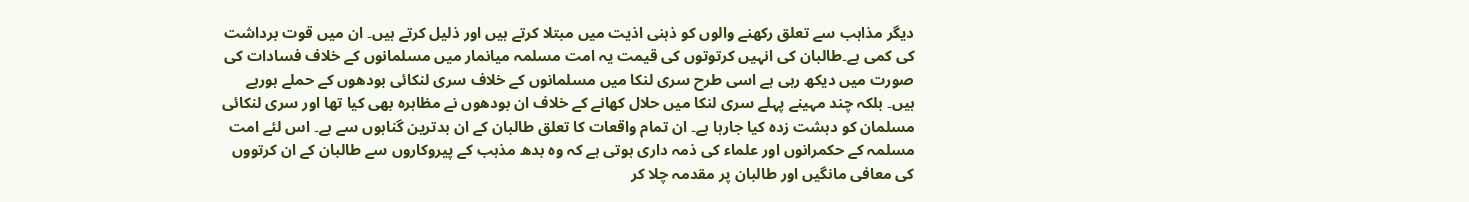دیگر مذاہب سے تعلق رکھنے والوں کو ذہنی اذیت میں مبتلا کرتے ہیں اور ذلیل کرتے ہیں۔ ان میں قوت برداشت کی کمی ہے۔طالبان کی انہیں کرتوتوں کی قیمت یہ امت مسلمہ میانمار میں مسلمانوں کے خلاف فسادات کی صورت میں دیکھ رہی ہے اسی طرح سری لنکا میں مسلمانوں کے خلاف سری لنکائی بودھوں کے حملے ہورہے ہیں۔ بلکہ چند مہینے پہلے سری لنکا میں حلال کھانے کے خلاف ان بودھوں نے مظاہرہ بھی کیا تھا اور سری لنکائی مسلمان کو دہشت زدہ کیا جارہا ہے۔ ان تمام واقعات کا تعلق طالبان کے ان بدترین گناہوں سے ہے۔ اس لئے امت مسلمہ کے حکمرانوں اور علماء کی ذمہ داری ہوتی ہے کہ وہ بدھ مذہب کے پیروکاروں سے طالبان کے ان کرتووں کی معافی مانگیں اور طالبان پر مقدمہ چلا کر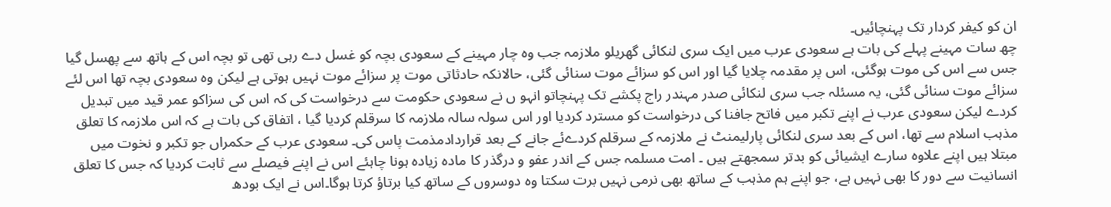ان کو کیفر کردار تک پہنچائیں۔
چھ سات مہینے پہلے کی بات ہے سعودی عرب میں ایک سری لنکائی گھریلو ملازمہ جب وہ چار مہینے کے سعودی بچہ کو غسل دے رہی تھی تو بچہ اس کے ہاتھ سے پھسل گیا جس سے اس کی موت ہوگئی، اس پر مقدمہ چلایا گیا اور اس کو سزائے موت سنائی گئی، حالانکہ حادثاتی موت پر سزائے موت نہیں ہوتی ہے لیکن وہ سعودی بچہ تھا اس لئے سزائے موت سنائی گئی، یہ مسئلہ جب سری لنکائی صدر مہندر راج پکشے تک پہنچاتو انہو ں نے سعودی حکومت سے درخواست کی کہ اس کی سزاکو عمر قید میں تبدیل کردے لیکن سعودی عرب نے اپنے تکبر میں فاتح جافنا کی درخواست کو مسترد کردیا اور اس سولہ سالہ ملازمہ کا سرقلم کردیا گیا ، اتفاق کی بات ہے کہ اس ملازمہ کا تعلق مذہب اسلام سے تھا، اس کے بعد سری لنکائی پارلیمنٹ نے ملازمہ کے سرقلم کردےئے جانے کے بعد قراردادمذمت پاس کی۔ سعودی عرب کے حکمراں جو تکبر و نخوت میں مبتلا ہیں اپنے علاوہ سارے ایشیائی کو بدتر سمجھتے ہیں ۔ امت مسلمہ جس کے اندر عفو و درگذر کا مادہ زیادہ ہونا چاہئے اس نے اپنے فیصلے سے ثابت کردیا کہ جس کا تعلق انسانیت سے دور کا بھی نہیں ہے، جو اپنے ہم مذہب کے ساتھ بھی نرمی نہیں برت سکتا وہ دوسروں کے ساتھ کیا برتاؤ کرتا ہوگا۔اس نے ایک بودھ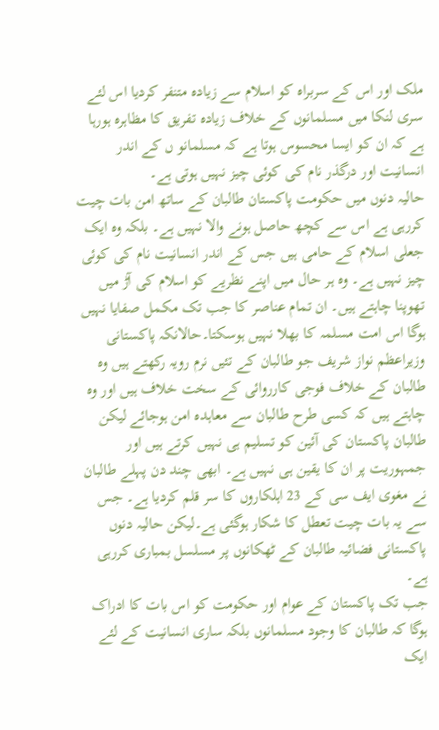ملک اور اس کے سربراہ کو اسلام سے زیادہ متنفر کردیا اس لئے سری لنکا میں مسلمانوں کے خلاف زیادہ تفریق کا مظاہرہ ہورہا ہے کہ ان کو ایسا محسوس ہوتا ہے کہ مسلمانو ں کے اندر انسانیت اور درگذر نام کی کوئی چیز نہیں ہوتی ہے۔
حالیہ دنوں میں حکومت پاکستان طالبان کے ساتھ امن بات چیت کررہی ہے اس سے کچھ حاصل ہونے والا نہیں ہے۔ بلکہ وہ ایک جعلی اسلام کے حامی ہیں جس کے اندر انسانیت نام کی کوئی چیز نہیں ہے۔ وہ ہر حال میں اپنے نظریے کو اسلام کی آڑ میں تھوپنا چاہتے ہیں۔ ان تمام عناصر کا جب تک مکمل صفایا نہیں ہوگا اس امت مسلمہ کا بھلا نہیں ہوسکتا۔حالانکہ پاکستانی وزیراعظم نواز شریف جو طالبان کے تئیں نرم رویہ رکھتے ہیں وہ طالبان کے خلاف فوجی کارروائی کے سخت خلاف ہیں اور وہ چاہتے ہیں کہ کسی طرح طالبان سے معاہدہ امن ہوجائے لیکن طالبان پاکستان کی آئین کو تسلیم ہی نہیں کرتے ہیں اور جمہوریت پر ان کا یقین ہی نہیں ہے۔ ابھی چند دن پہلے طالبان نے مغوی ایف سی کے 23 اہلکاروں کا سر قلم کردیا ہے۔ جس سے یہ بات چیت تعطل کا شکار ہوگئی ہے۔لیکن حالیہ دنوں پاکستانی فضائیہ طالبان کے ٹھکانوں پر مسلسل بمباری کررہی ہے۔
جب تک پاکستان کے عوام اور حکومت کو اس بات کا ادراک ہوگا کہ طالبان کا وجود مسلمانوں بلکہ ساری انسانیت کے لئے ایک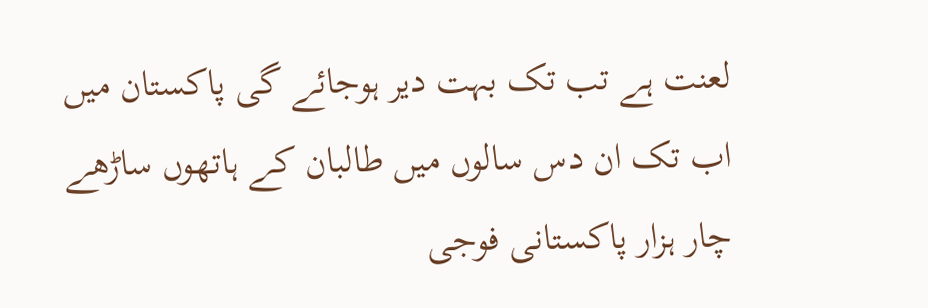لعنت ہے تب تک بہت دیر ہوجائے گی پاکستان میں اب تک ان دس سالوں میں طالبان کے ہاتھوں ساڑھے چار ہزار پاکستانی فوجی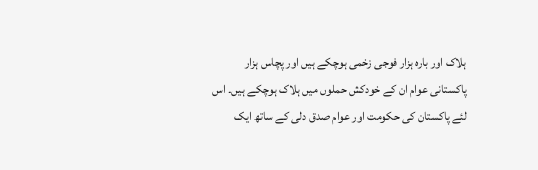ہلاک اور بارہ ہزار فوجی زخمی ہوچکے ہیں اور پچاس ہزار پاکستانی عوام ان کے خودکش حملوں میں ہلاک ہوچکے ہیں۔ اس لئے پاکستان کی حکومت اور عوام صدق دلی کے ساتھ ایک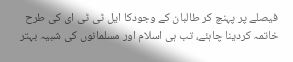فیصلے پر پہنچ کر طالبان کے وجودکا ایل ٹی ٹی ای کی طرح خاتمہ کردینا چاہئے، تب ہی اسلام اور مسلمانوں کی شبیہ بہتر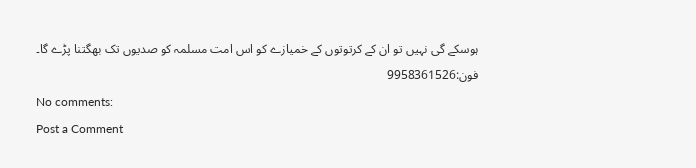ہوسکے گی نہیں تو ان کے کرتوتوں کے خمیازے کو اس امت مسلمہ کو صدیوں تک بھگتنا پڑے گا۔
فون:9958361526
No comments:
Post a Comment